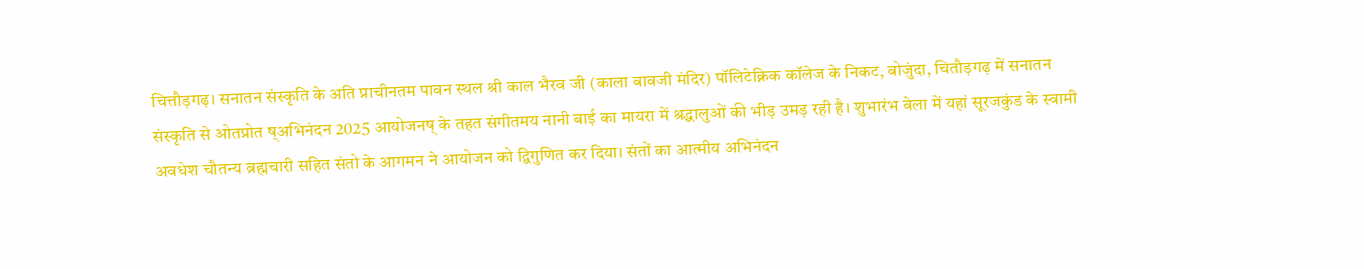चित्तौड़गढ़। सनातन संस्कृति के अति प्राचीनतम पावन स्थल श्री काल भैरव जी (काला बावजी मंदिर) पॉलिटेक्निक कॉलेज के निकट, बोजुंदा, चितौड़गढ़ में सनातन संस्कृति से ओतप्रोत ष्अभिनंदन 2025 आयोजनष् के तहत संगीतमय नानी बाई का मायरा में श्रद्धालुओं की भीड़ उमड़ रही है। शुभारंभ वेला में यहां सूरजकुंड के स्वामी अवधेश चौतन्य ब्रह्मचारी सहित संतो के आगमन ने आयोजन को द्विगुणित कर दिया। संतों का आत्मीय अभिनंदन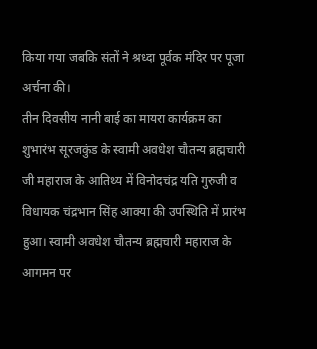किया गया जबकि संतों ने श्रध्दा पूर्वक मंदिर पर पूजा अर्चना की।
तीन दिवसीय नानी बाई का मायरा कार्यक्रम का शुभारंभ सूरजकुंड के स्वामी अवधेश चौतन्य ब्रह्मचारी जी महाराज के आतिथ्य में विनोदचंद्र यति गुरुजी व विधायक चंद्रभान सिंह आक्या की उपस्थिति में प्रारंभ हुआ। स्वामी अवधेश चौतन्य ब्रह्मचारी महाराज के आगमन पर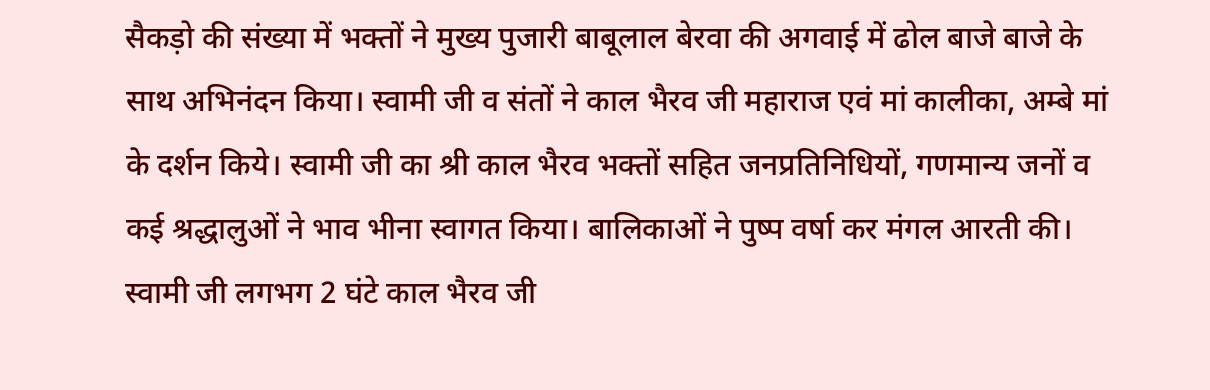सैकड़ो की संख्या में भक्तों ने मुख्य पुजारी बाबूलाल बेरवा की अगवाई में ढोल बाजे बाजे के साथ अभिनंदन किया। स्वामी जी व संतों ने काल भैरव जी महाराज एवं मां कालीका, अम्बे मां के दर्शन किये। स्वामी जी का श्री काल भैरव भक्तों सहित जनप्रतिनिधियों, गणमान्य जनों व कई श्रद्धालुओं ने भाव भीना स्वागत किया। बालिकाओं ने पुष्प वर्षा कर मंगल आरती की। स्वामी जी लगभग 2 घंटे काल भैरव जी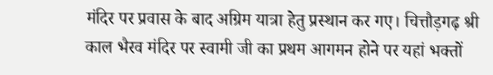मंदिर पर प्रवास के बाद अग्रिम यात्रा हेतु प्रस्थान कर गए। चित्तौड़गढ़ श्री काल भैरव मंदिर पर स्वामी जी का प्रथम आगमन होने पर यहां भक्तों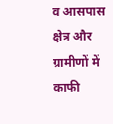व आसपास क्षेत्र और ग्रामीणों में काफी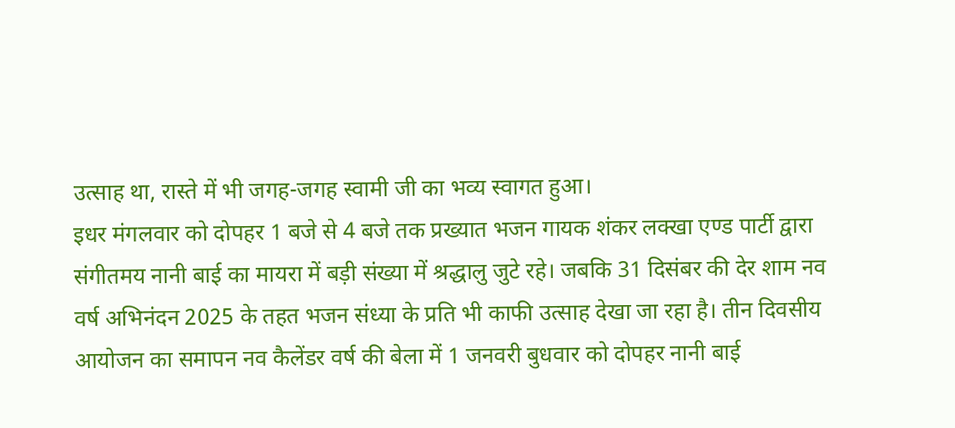उत्साह था, रास्ते में भी जगह-जगह स्वामी जी का भव्य स्वागत हुआ।
इधर मंगलवार को दोपहर 1 बजे से 4 बजे तक प्रख्यात भजन गायक शंकर लक्खा एण्ड पार्टी द्वारा संगीतमय नानी बाई का मायरा में बड़ी संख्या में श्रद्धालु जुटे रहे। जबकि 31 दिसंबर की देर शाम नव वर्ष अभिनंदन 2025 के तहत भजन संध्या के प्रति भी काफी उत्साह देखा जा रहा है। तीन दिवसीय आयोजन का समापन नव कैलेंडर वर्ष की बेला में 1 जनवरी बुधवार को दोपहर नानी बाई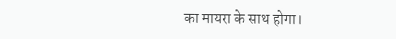का मायरा के साथ होगा।